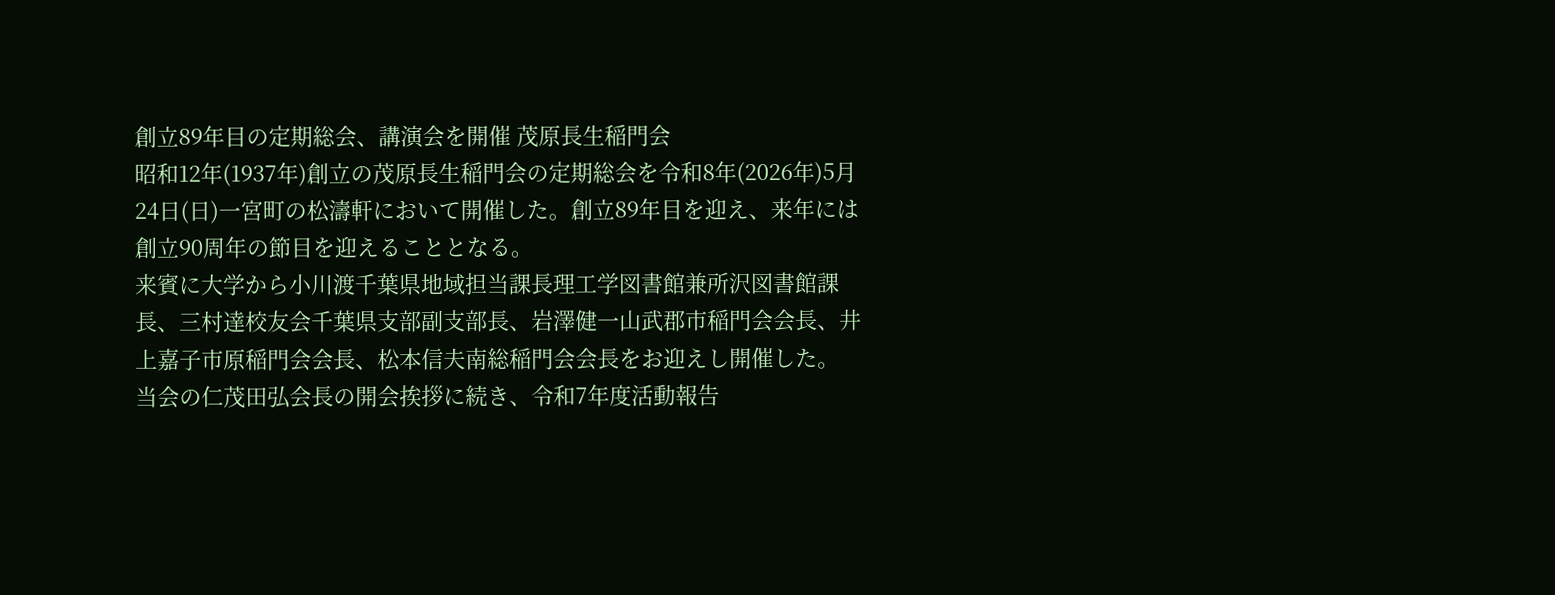創立89年目の定期総会、講演会を開催 茂原長生稲門会
昭和12年(1937年)創立の茂原長生稲門会の定期総会を令和8年(2026年)5月24日(日)一宮町の松濤軒において開催した。創立89年目を迎え、来年には創立90周年の節目を迎えることとなる。
来賓に大学から小川渡千葉県地域担当課長理工学図書館兼所沢図書館課長、三村達校友会千葉県支部副支部長、岩澤健一山武郡市稲門会会長、井上嘉子市原稲門会会長、松本信夫南総稲門会会長をお迎えし開催した。
当会の仁茂田弘会長の開会挨拶に続き、令和7年度活動報告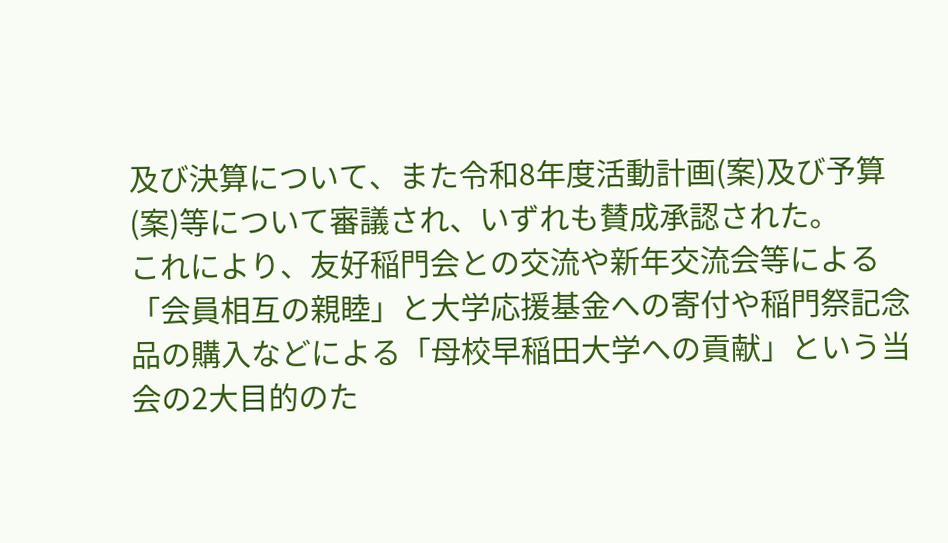及び決算について、また令和8年度活動計画(案)及び予算(案)等について審議され、いずれも賛成承認された。
これにより、友好稲門会との交流や新年交流会等による「会員相互の親睦」と大学応援基金への寄付や稲門祭記念品の購入などによる「母校早稲田大学への貢献」という当会の2大目的のた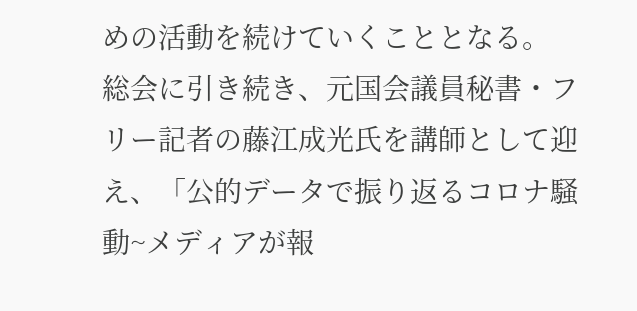めの活動を続けていくこととなる。
総会に引き続き、元国会議員秘書・フリー記者の藤江成光氏を講師として迎え、「公的データで振り返るコロナ騒動~メディアが報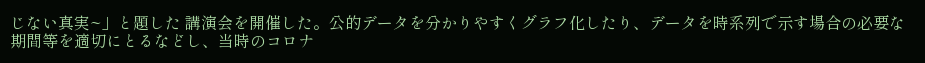じない真実~」と題した 講演会を開催した。公的データを分かりやすくグラフ化したり、データを時系列で示す場合の必要な期間等を適切にとるなどし、当時のコロナ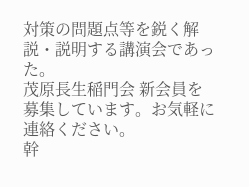対策の問題点等を鋭く解説・説明する講演会であった。
茂原長生稲門会 新会員を募集しています。お気軽に連絡ください。
幹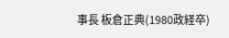事長 板倉正典(1980政経卒)